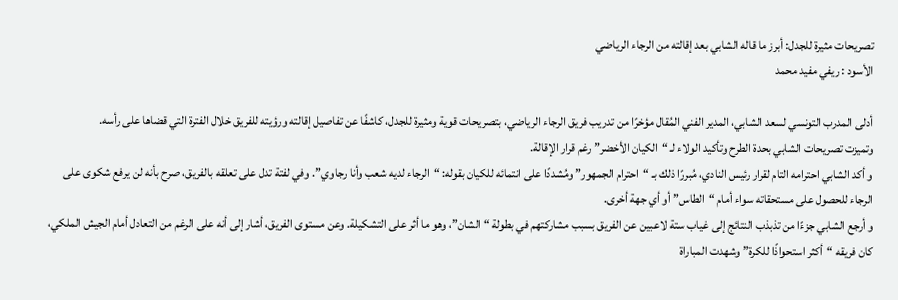تصريحات مثيرة للجدل: أبرز ما قاله الشابي بعد إقالته من الرجاء الرياضي
الأسود : ريفي مفيد محمد

أدلى المدرب التونسي لسعد الشابي، المدير الفني المُقال مؤخرًا من تدريب فريق الرجاء الرياضي، بتصريحات قوية ومثيرة للجدل، كاشفًا عن تفاصيل إقالته ورؤيته للفريق خلال الفترة التي قضاها على رأسه.
وتميزت تصريحات الشابي بحدة الطرح وتأكيد الولاء لـ “الكيان الأخضر” رغم قرار الإقالة.
و أكد الشابي احترامه التام لقرار رئيس النادي، مُبررًا ذلك بـ “احترام الجمهور” ومُشددًا على انتمائه للكيان بقوله: “الرجاء لديه شعب وأنا رجاوي”. وفي لفتة تدل على تعلقه بالفريق، صرح بأنه لن يرفع شكوى على الرجاء للحصول على مستحقاته سواء أمام “الطاس” أو أي جهة أخرى.
و أرجع الشابي جزءًا من تذبذب النتائج إلى غياب ستة لاعبين عن الفريق بسبب مشاركتهم في بطولة “الشان”، وهو ما أثر على التشكيلة. وعن مستوى الفريق، أشار إلى أنه على الرغم من التعادل أمام الجيش الملكي، كان فريقه “أكثر استحواذًا للكرة” وشهدت المباراة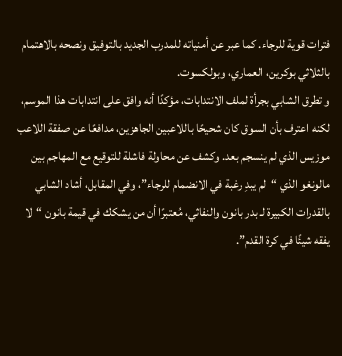فترات قوية للرجاء. كما عبر عن أمنياته للمدرب الجديد بالتوفيق ونصحه بالاهتمام بالثلاثي بوكرين، العماري، وبولكسوت.
و تطرق الشابي بجرأة لملف الانتدابات، مؤكدًا أنه وافق على انتدابات هذا الموسم، لكنه اعترف بأن السوق كان شحيحًا باللاعبين الجاهزين، مدافعًا عن صفقة اللاعب موزيس الذي لم ينسجم بعد. وكشف عن محاولة فاشلة للتوقيع مع المهاجم بين مالونغو الذي “لم يبدِ رغبة في الانضمام للرجاء”، وفي المقابل، أشاد الشابي بالقدرات الكبيرة لـ بدر بانون والنفاثي، مُعتبرًا أن من يشكك في قيمة بانون “لا يفقه شيئًا في كرة القدم”.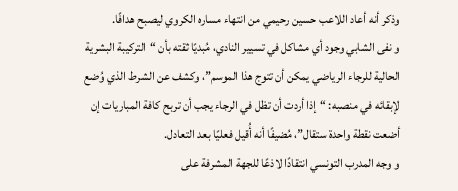وذكر أنه أعاد اللاعب حسين رحيمي من انتهاء مساره الكروي ليصبح هدافًا.
و نفى الشابي وجود أي مشاكل في تسيير النادي، مُبديًا ثقته بأن “التركيبة البشرية الحالية للرجاء الرياضي يمكن أن تتوج هذا الموسم”، وكشف عن الشرط الذي وُضع لإبقائه في منصبه: “إذا أردت أن تظل في الرجاء يجب أن تربح كافة المباريات إن أضعت نقطة واحدة ستقال”، مُضيفًا أنه أُقيل فعليًا بعد التعادل.
و وجه المدرب التونسي انتقادًا لاذعًا للجهة المشرفة على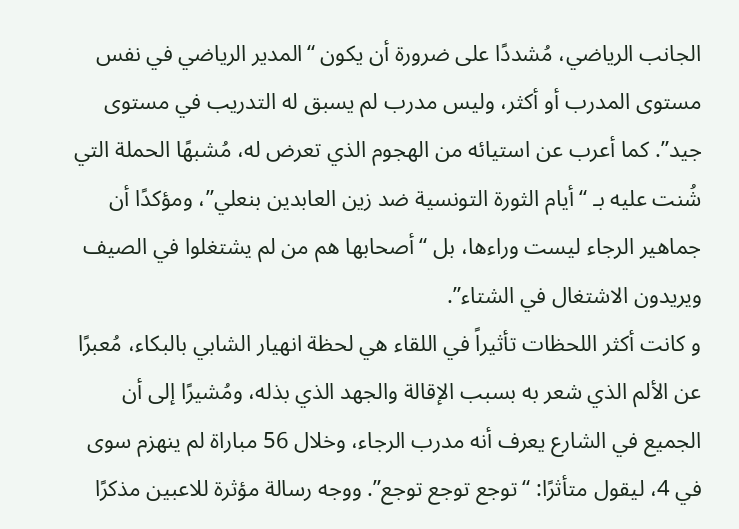الجانب الرياضي، مُشددًا على ضرورة أن يكون “المدير الرياضي في نفس مستوى المدرب أو أكثر، وليس مدرب لم يسبق له التدريب في مستوى جيد”. كما أعرب عن استيائه من الهجوم الذي تعرض له، مُشبهًا الحملة التي شُنت عليه بـ “أيام الثورة التونسية ضد زين العابدين بنعلي”، ومؤكدًا أن جماهير الرجاء ليست وراءها، بل “أصحابها هم من لم يشتغلوا في الصيف ويريدون الاشتغال في الشتاء”.
و كانت أكثر اللحظات تأثيراً في اللقاء هي لحظة انهيار الشابي بالبكاء، مُعبرًا عن الألم الذي شعر به بسبب الإقالة والجهد الذي بذله، ومُشيرًا إلى أن الجميع في الشارع يعرف أنه مدرب الرجاء، وخلال 56 مباراة لم ينهزم سوى في 4، ليقول متأثرًا: “توجع توجع توجع”. ووجه رسالة مؤثرة للاعبين مذكرًا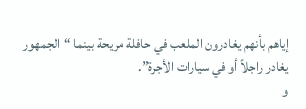إياهم بأنهم يغادرون الملعب في حافلة مريحة بينما “الجمهور يغادر راجلاً أو في سيارات الأجرة”.
و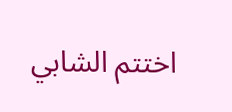اختتم الشابي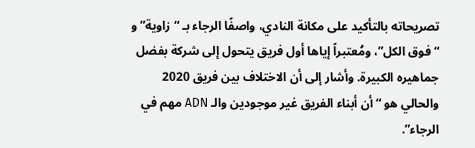تصريحاته بالتأكيد على مكانة النادي، واصفًا الرجاء بـ “زاوية” و “فوق الكل”، ومُعتبراً إياها أول فريق يتحول إلى شركة بفضل جماهيره الكبيرة. وأشار إلى أن الاختلاف بين فريق 2020 والحالي هو “أن أبناء الفريق غير موجودين والـ ADN مهم في الرجاء”.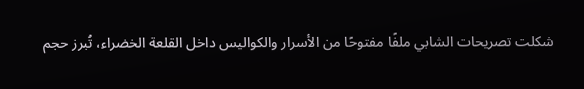شكلت تصريحات الشابي ملفًا مفتوحًا من الأسرار والكواليس داخل القلعة الخضراء، تُبرز حجم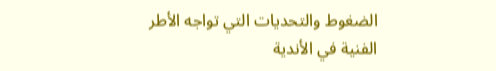الضغوط والتحديات التي تواجه الأطر الفنية في الأندية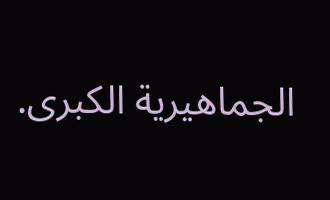الجماهيرية الكبرى.